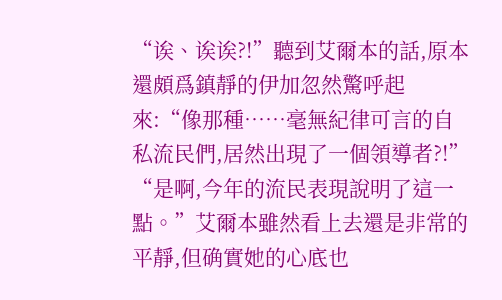“诶、诶诶?!”聽到艾爾本的話,原本還頗爲鎮靜的伊加忽然驚呼起來:“像那種……毫無紀律可言的自私流民們,居然出現了一個領導者?!”
“是啊,今年的流民表現說明了這一點。”艾爾本雖然看上去還是非常的平靜,但确實她的心底也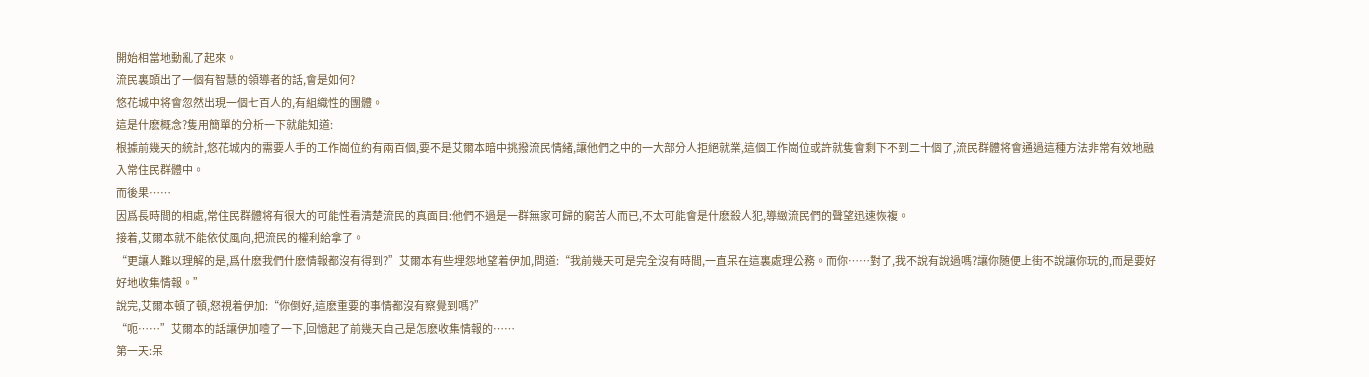開始相當地動亂了起來。
流民裏頭出了一個有智慧的領導者的話,會是如何?
悠花城中将會忽然出現一個七百人的,有組織性的團體。
這是什麽概念?隻用簡單的分析一下就能知道:
根據前幾天的統計,悠花城内的需要人手的工作崗位約有兩百個,要不是艾爾本暗中挑撥流民情緒,讓他們之中的一大部分人拒絕就業,這個工作崗位或許就隻會剩下不到二十個了,流民群體将會通過這種方法非常有效地融入常住民群體中。
而後果……
因爲長時間的相處,常住民群體将有很大的可能性看清楚流民的真面目:他們不過是一群無家可歸的窮苦人而已,不太可能會是什麽殺人犯,導緻流民們的聲望迅速恢複。
接着,艾爾本就不能依仗風向,把流民的權利給拿了。
“更讓人難以理解的是,爲什麽我們什麽情報都沒有得到?”艾爾本有些埋怨地望着伊加,問道:“我前幾天可是完全沒有時間,一直呆在這裏處理公務。而你……對了,我不說有說過嗎?讓你随便上街不說讓你玩的,而是要好好地收集情報。”
說完,艾爾本頓了頓,怒視着伊加:“你倒好,這麽重要的事情都沒有察覺到嗎?”
“呃……”艾爾本的話讓伊加噎了一下,回憶起了前幾天自己是怎麽收集情報的……
第一天:呆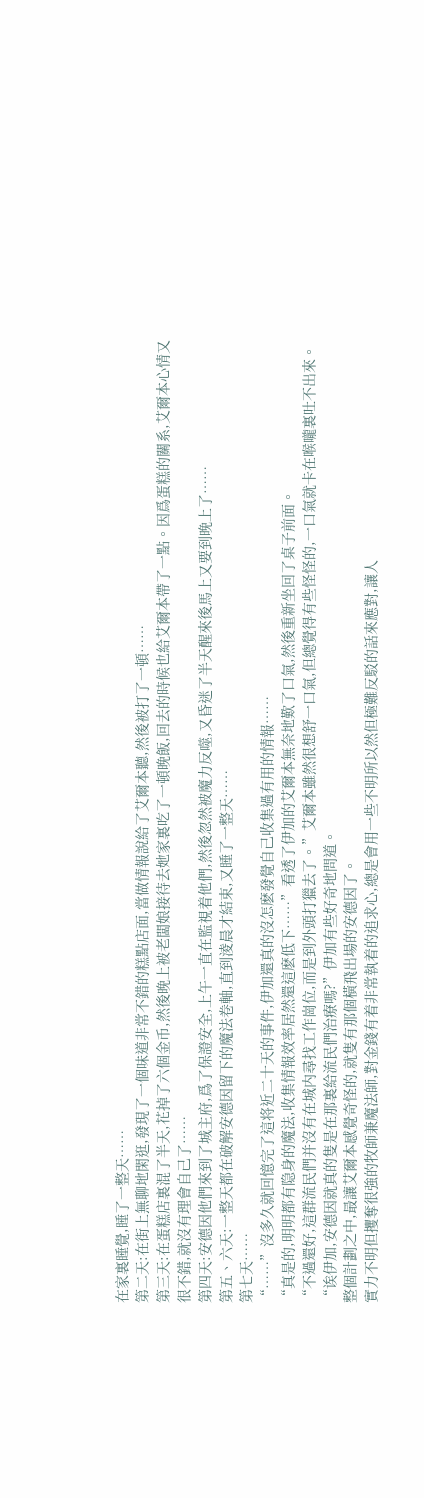在家裏睡覺,睡了一整天……
第二天:在街上無聊地閑逛,發現了一個味道非常不錯的糕點店面,當做情報說給了艾爾本聽,然後被打了一頓……
第三天:在蛋糕店裏混了半天,花掉了六個金币,然後晚上被老闆娘接待去她家裏吃了一頓晚飯,回去的時候也給艾爾本帶了一點。因爲蛋糕的關系,艾爾本心情又很不錯,就沒有理會自己了……
第四天:安德因他們來到了城主府,爲了保證安全,上午一直在監視着他們,然後忽然被魔力反噬,又昏迷了半天醒來後馬上又要到晚上了……
第五、六天:一整天都在破解安德因留下的魔法卷軸,直到淩晨才結束,又睡了一整天……
第七天……
“……”沒多久就回憶完了這将近二十天的事件,伊加還真的沒怎麽發覺自己收集過有用的情報……
“真是的,明明都有隐身的魔法,收集情報效率居然還這麽低下……”看透了伊加的艾爾本無奈地歎了口氣,然後重新坐回了桌子前面。
“不過還好,這群流民們并沒有在城内尋找工作崗位,而是到外頭打獵去了。”艾爾本雖然很想舒一口氣,但總覺得有些怪怪的,一口氣就卡在喉嚨裏吐不出來。
“诶伊加,安德因就真的隻是在那裏給流民們治療嗎?”伊加有些好奇地問道。
整個計劃之中,最讓艾爾本感覺奇怪的,就隻有那個橫飛出場的安德因了。
實力不明但攫奪很強的牧師兼魔法師,對金錢有着非常執着的追求心,總是會用一些不明所以然但極難反駁的話來應對,讓人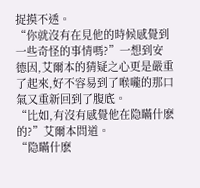捉摸不透。
“你就沒有在見他的時候感覺到一些奇怪的事情嗎?”一想到安德因,艾爾本的猜疑之心更是嚴重了起來,好不容易到了喉嚨的那口氣又重新回到了腹底。
“比如,有沒有感覺他在隐瞞什麽的?”艾爾本問道。
“隐瞞什麽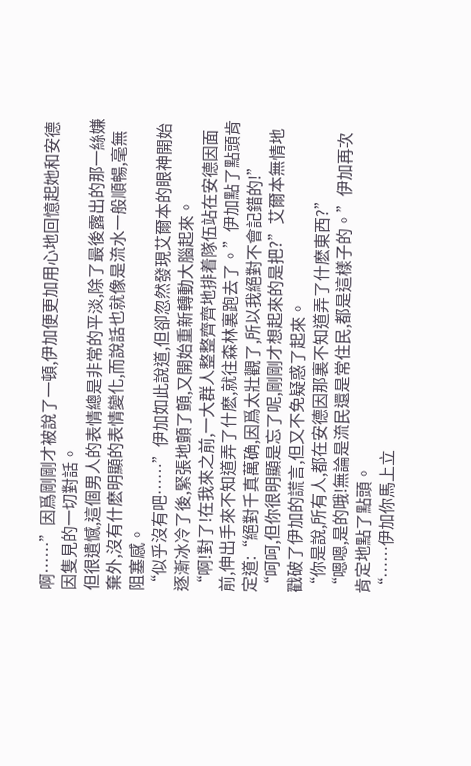啊……”因爲剛剛才被說了一頓,伊加便更加用心地回憶起她和安德因隻見的一切對話。
但很遺憾,這個男人的表情總是非常的平淡,除了最後露出的那一絲嫌棄外,沒有什麽明顯的表情變化,而說話也就像是流水一般順暢,毫無阻塞感。
“似乎沒有吧……”伊加如此說道,但卻忽然發現艾爾本的眼神開始逐漸冰冷了後,緊張地顫了顫,又開始重新轉動大腦起來。
“啊!對了!在我來之前,一大群人整整齊齊地排着隊伍站在安德因面前,伸出手來不知道弄了什麽,就往森林裏跑去了。”伊加點了點頭肯定道:“絕對千真萬确,因爲太壯觀了,所以我絕對不會記錯的!”
“呵呵,但你很明顯是忘了呢,剛剛才想起來的是把?”艾爾本無情地戳破了伊加的謊言,但又不免疑惑了起來。
“你是說,所有人,都在安德因那裏不知道弄了什麽東西?”
“嗯嗯,是的哦!無論是流民還是常住民,都是這樣子的。”伊加再次肯定地點了點頭。
“……伊加你馬上立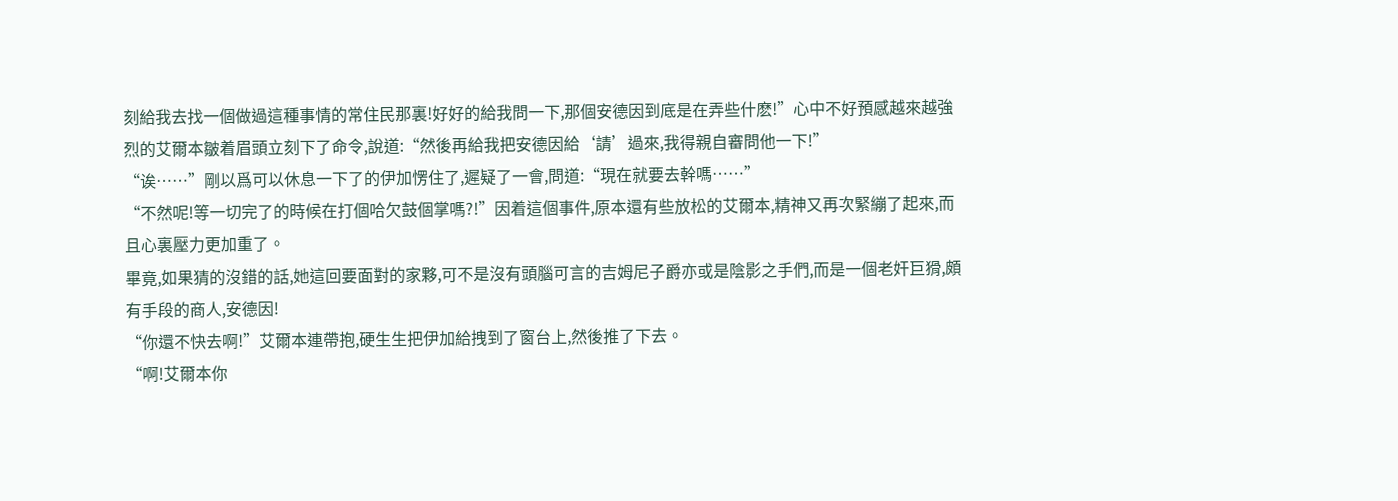刻給我去找一個做過這種事情的常住民那裏!好好的給我問一下,那個安德因到底是在弄些什麽!”心中不好預感越來越強烈的艾爾本皺着眉頭立刻下了命令,說道:“然後再給我把安德因給‘請’過來,我得親自審問他一下!”
“诶……”剛以爲可以休息一下了的伊加愣住了,遲疑了一會,問道:“現在就要去幹嗎……”
“不然呢!等一切完了的時候在打個哈欠鼓個掌嗎?!”因着這個事件,原本還有些放松的艾爾本,精神又再次緊繃了起來,而且心裏壓力更加重了。
畢竟,如果猜的沒錯的話,她這回要面對的家夥,可不是沒有頭腦可言的吉姆尼子爵亦或是陰影之手們,而是一個老奸巨猾,頗有手段的商人,安德因!
“你還不快去啊!”艾爾本連帶抱,硬生生把伊加給拽到了窗台上,然後推了下去。
“啊!艾爾本你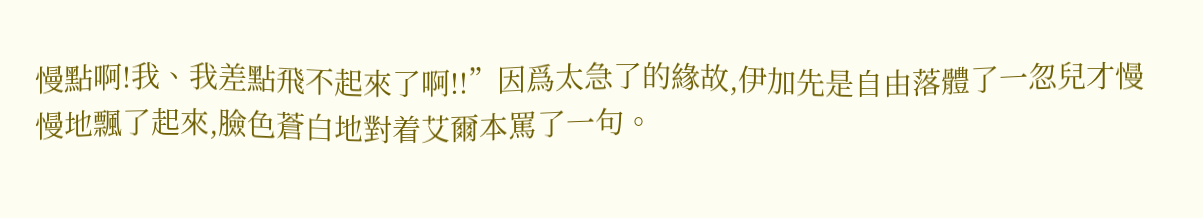慢點啊!我、我差點飛不起來了啊!!”因爲太急了的緣故,伊加先是自由落體了一忽兒才慢慢地飄了起來,臉色蒼白地對着艾爾本罵了一句。